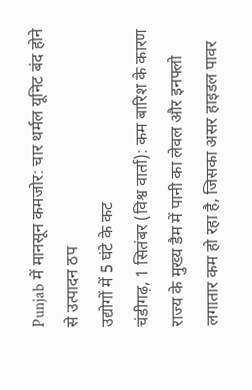Punjab में मानसून कमजोर: चार थर्मल यूनिट बंद होने से उत्पादन ठप
उद्योगों में 5 घंटे के कट
चंडीगढ़, 1 सितंबर (विश्व वार्ता): कम बारिश के कारण राज्य के मुख्य डैम में पानी का लेवल और इनफ्लो लगातार कम हो रहा है, जिसका असर हाइडल पावर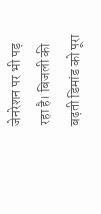जेनरेशन पर भी पड़ रहा है। बिजली की बढ़ती डिमांड को पूरा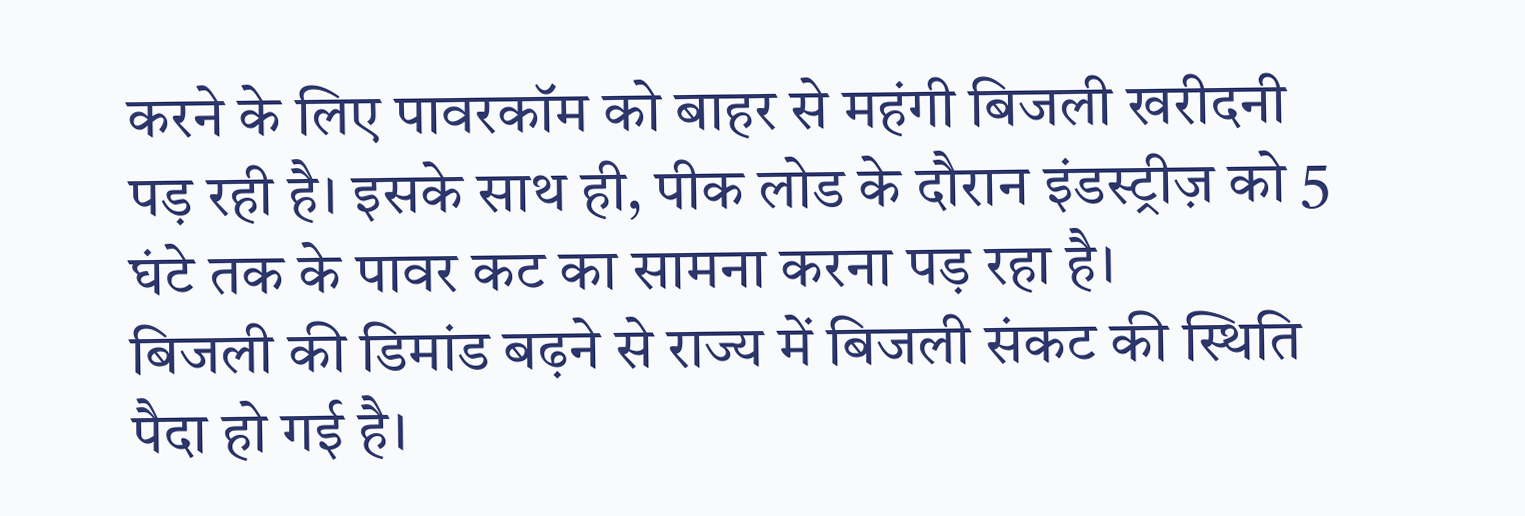करने के लिए पावरकॉम को बाहर से महंगी बिजली खरीदनी पड़ रही है। इसके साथ ही, पीक लोड के दौरान इंडस्ट्रीज़ को 5 घंटे तक के पावर कट का सामना करना पड़ रहा है।
बिजली की डिमांड बढ़ने से राज्य में बिजली संकट की स्थिति पैदा हो गई है।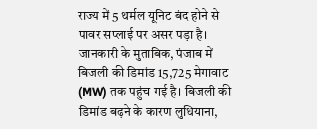राज्य में 5 थर्मल यूनिट बंद होने से पावर सप्लाई पर असर पड़ा है। जानकारी के मुताबिक, पंजाब में बिजली की डिमांड 15,725 मेगावाट (MW) तक पहुंच गई है। बिजली की डिमांड बढ़ने के कारण लुधियाना,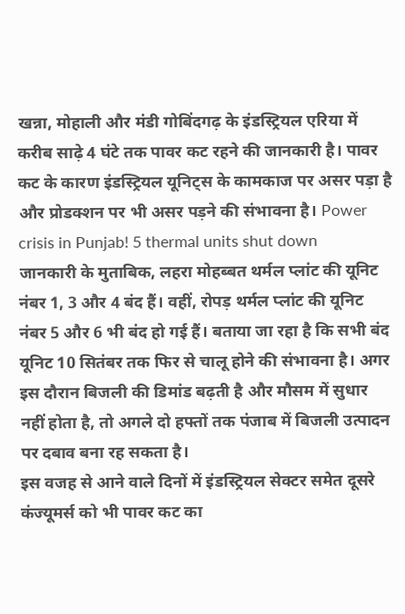खन्ना, मोहाली और मंडी गोबिंदगढ़ के इंडस्ट्रियल एरिया में करीब साढ़े 4 घंटे तक पावर कट रहने की जानकारी है। पावर कट के कारण इंडस्ट्रियल यूनिट्स के कामकाज पर असर पड़ा है और प्रोडक्शन पर भी असर पड़ने की संभावना है। Power crisis in Punjab! 5 thermal units shut down
जानकारी के मुताबिक, लहरा मोहब्बत थर्मल प्लांट की यूनिट नंबर 1, 3 और 4 बंद हैं। वहीं, रोपड़ थर्मल प्लांट की यूनिट नंबर 5 और 6 भी बंद हो गई हैं। बताया जा रहा है कि सभी बंद यूनिट 10 सितंबर तक फिर से चालू होने की संभावना है। अगर इस दौरान बिजली की डिमांड बढ़ती है और मौसम में सुधार नहीं होता है, तो अगले दो हफ्तों तक पंजाब में बिजली उत्पादन पर दबाव बना रह सकता है।
इस वजह से आने वाले दिनों में इंडस्ट्रियल सेक्टर समेत दूसरे कंज्यूमर्स को भी पावर कट का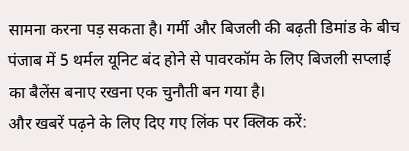सामना करना पड़ सकता है। गर्मी और बिजली की बढ़ती डिमांड के बीच पंजाब में 5 थर्मल यूनिट बंद होने से पावरकॉम के लिए बिजली सप्लाई का बैलेंस बनाए रखना एक चुनौती बन गया है।
और खबरें पढ़ने के लिए दिए गए लिंक पर क्लिक करें: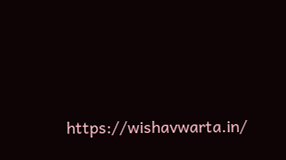https://wishavwarta.in/